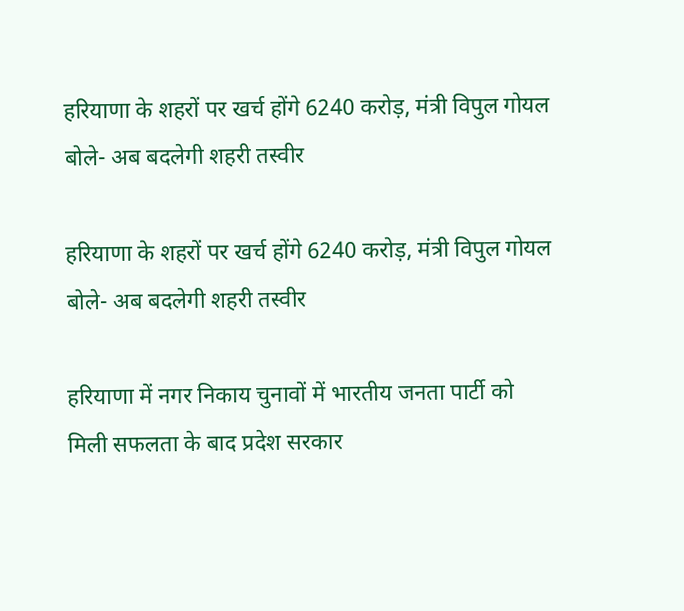हरियाणा के शहरों पर खर्च होंगे 6240 करोड़, मंत्री विपुल गोयल बोले- अब बदलेगी शहरी तस्वीर

हरियाणा के शहरों पर खर्च होंगे 6240 करोड़, मंत्री विपुल गोयल बोले- अब बदलेगी शहरी तस्वीर

हरियाणा में नगर निकाय चुनावों में भारतीय जनता पार्टी को मिली सफलता के बाद प्रदेश सरकार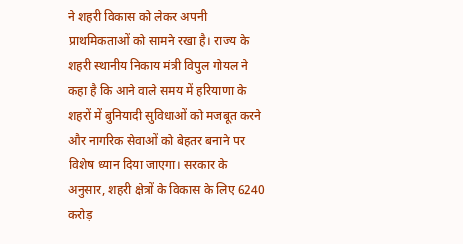ने शहरी विकास को लेकर अपनी प्राथमिकताओं को सामने रखा है। राज्य के शहरी स्थानीय निकाय मंत्री विपुल गोयल ने कहा है कि आने वाले समय में हरियाणा के शहरों में बुनियादी सुविधाओं को मजबूत करने और नागरिक सेवाओं को बेहतर बनाने पर विशेष ध्यान दिया जाएगा। सरकार के अनुसार, शहरी क्षेत्रों के विकास के लिए 6240 करोड़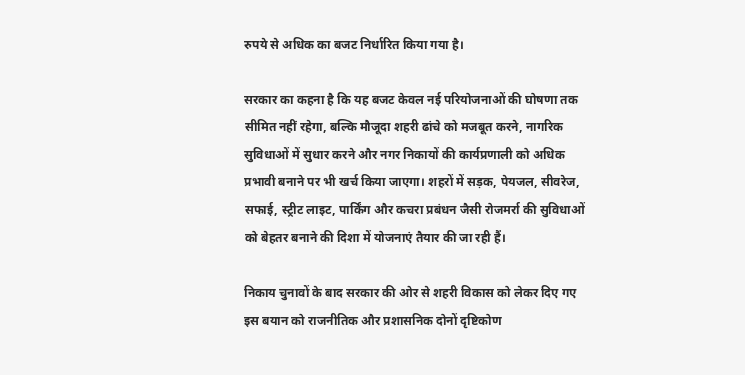रुपये से अधिक का बजट निर्धारित किया गया है।

सरकार का कहना है कि यह बजट केवल नई परियोजनाओं की घोषणा तक सीमित नहीं रहेगा, बल्कि मौजूदा शहरी ढांचे को मजबूत करने, नागरिक सुविधाओं में सुधार करने और नगर निकायों की कार्यप्रणाली को अधिक प्रभावी बनाने पर भी खर्च किया जाएगा। शहरों में सड़क, पेयजल, सीवरेज, सफाई, स्ट्रीट लाइट, पार्किंग और कचरा प्रबंधन जैसी रोजमर्रा की सुविधाओं को बेहतर बनाने की दिशा में योजनाएं तैयार की जा रही हैं।

निकाय चुनावों के बाद सरकार की ओर से शहरी विकास को लेकर दिए गए इस बयान को राजनीतिक और प्रशासनिक दोनों दृष्टिकोण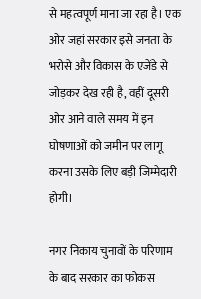से महत्वपूर्ण माना जा रहा है। एक ओर जहां सरकार इसे जनता के भरोसे और विकास के एजेंडे से जोड़कर देख रही है, वहीं दूसरी ओर आने वाले समय में इन घोषणाओं को जमीन पर लागू करना उसके लिए बड़ी जिम्मेदारी होगी।

नगर निकाय चुनावों के परिणाम के बाद सरकार का फोकस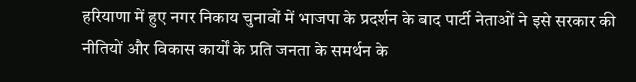हरियाणा में हुए नगर निकाय चुनावों में भाजपा के प्रदर्शन के बाद पार्टी नेताओं ने इसे सरकार की नीतियों और विकास कार्यों के प्रति जनता के समर्थन के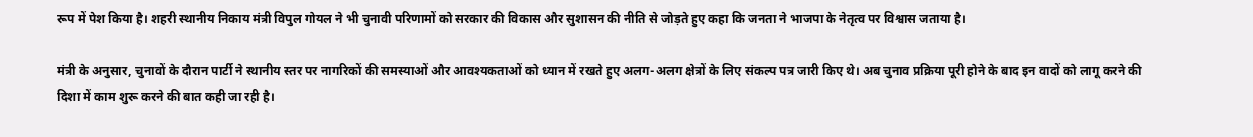रूप में पेश किया है। शहरी स्थानीय निकाय मंत्री विपुल गोयल ने भी चुनावी परिणामों को सरकार की विकास और सुशासन की नीति से जोड़ते हुए कहा कि जनता ने भाजपा के नेतृत्व पर विश्वास जताया है।

मंत्री के अनुसार, चुनावों के दौरान पार्टी ने स्थानीय स्तर पर नागरिकों की समस्याओं और आवश्यकताओं को ध्यान में रखते हुए अलग-अलग क्षेत्रों के लिए संकल्प पत्र जारी किए थे। अब चुनाव प्रक्रिया पूरी होने के बाद इन वादों को लागू करने की दिशा में काम शुरू करने की बात कही जा रही है।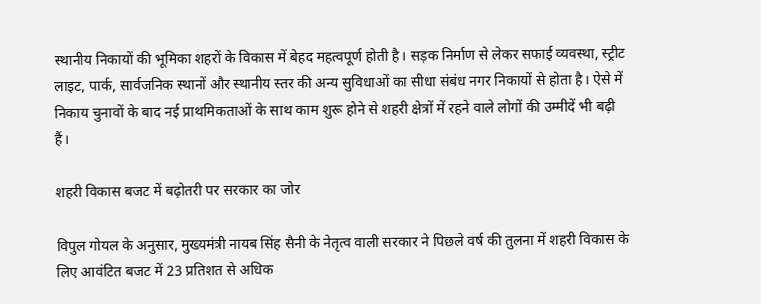स्थानीय निकायों की भूमिका शहरों के विकास में बेहद महत्वपूर्ण होती है। सड़क निर्माण से लेकर सफाई व्यवस्था, स्ट्रीट लाइट, पार्क, सार्वजनिक स्थानों और स्थानीय स्तर की अन्य सुविधाओं का सीधा संबंध नगर निकायों से होता है। ऐसे में निकाय चुनावों के बाद नई प्राथमिकताओं के साथ काम शुरू होने से शहरी क्षेत्रों में रहने वाले लोगों की उम्मीदें भी बढ़ी हैं।

शहरी विकास बजट में बढ़ोतरी पर सरकार का जोर

विपुल गोयल के अनुसार, मुख्यमंत्री नायब सिंह सैनी के नेतृत्व वाली सरकार ने पिछले वर्ष की तुलना में शहरी विकास के लिए आवंटित बजट में 23 प्रतिशत से अधिक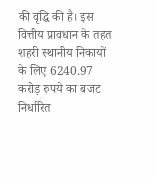की वृद्धि की है। इस वित्तीय प्रावधान के तहत शहरी स्थानीय निकायों के लिए 6240.97 करोड़ रुपये का बजट निर्धारित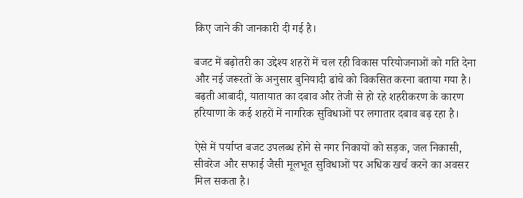किए जाने की जानकारी दी गई है।

बजट में बढ़ोतरी का उद्देश्य शहरों में चल रही विकास परियोजनाओं को गति देना और नई जरूरतों के अनुसार बुनियादी ढांचे को विकसित करना बताया गया है। बढ़ती आबादी, यातायात का दबाव और तेजी से हो रहे शहरीकरण के कारण हरियाणा के कई शहरों में नागरिक सुविधाओं पर लगातार दबाव बढ़ रहा है।

ऐसे में पर्याप्त बजट उपलब्ध होने से नगर निकायों को सड़क, जल निकासी, सीवरेज और सफाई जैसी मूलभूत सुविधाओं पर अधिक खर्च करने का अवसर मिल सकता है।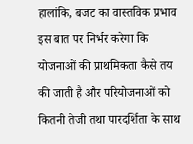हालांकि, बजट का वास्तविक प्रभाव इस बात पर निर्भर करेगा कि योजनाओं की प्राथमिकता कैसे तय की जाती है और परियोजनाओं को कितनी तेजी तथा पारदर्शिता के साथ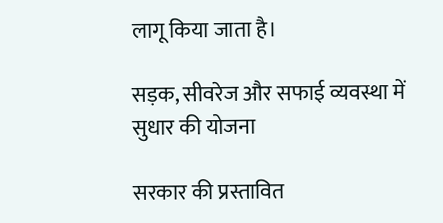लागू किया जाता है।

सड़क, सीवरेज और सफाई व्यवस्था में सुधार की योजना

सरकार की प्रस्तावित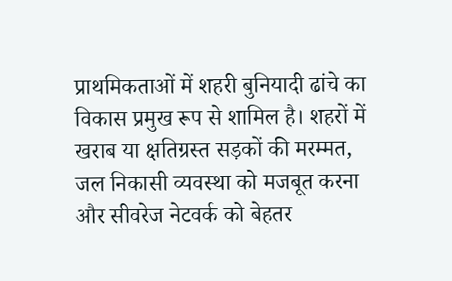प्राथमिकताओं में शहरी बुनियादी ढांचे का विकास प्रमुख रूप से शामिल है। शहरों में खराब या क्षतिग्रस्त सड़कों की मरम्मत, जल निकासी व्यवस्था को मजबूत करना और सीवरेज नेटवर्क को बेहतर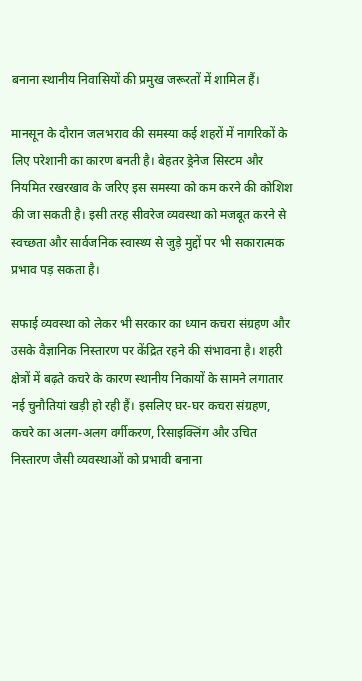बनाना स्थानीय निवासियों की प्रमुख जरूरतों में शामिल हैं।

मानसून के दौरान जलभराव की समस्या कई शहरों में नागरिकों के लिए परेशानी का कारण बनती है। बेहतर ड्रेनेज सिस्टम और नियमित रखरखाव के जरिए इस समस्या को कम करने की कोशिश की जा सकती है। इसी तरह सीवरेज व्यवस्था को मजबूत करने से स्वच्छता और सार्वजनिक स्वास्थ्य से जुड़े मुद्दों पर भी सकारात्मक प्रभाव पड़ सकता है।

सफाई व्यवस्था को लेकर भी सरकार का ध्यान कचरा संग्रहण और उसके वैज्ञानिक निस्तारण पर केंद्रित रहने की संभावना है। शहरी क्षेत्रों में बढ़ते कचरे के कारण स्थानीय निकायों के सामने लगातार नई चुनौतियां खड़ी हो रही हैं। इसलिए घर-घर कचरा संग्रहण, कचरे का अलग-अलग वर्गीकरण, रिसाइक्लिंग और उचित निस्तारण जैसी व्यवस्थाओं को प्रभावी बनाना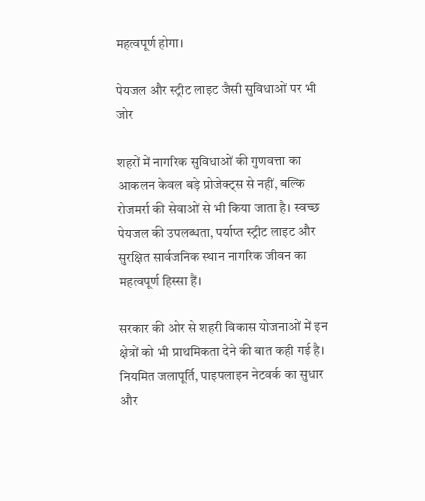महत्वपूर्ण होगा।

पेयजल और स्ट्रीट लाइट जैसी सुविधाओं पर भी जोर

शहरों में नागरिक सुविधाओं की गुणवत्ता का आकलन केवल बड़े प्रोजेक्ट्स से नहीं, बल्कि रोजमर्रा की सेवाओं से भी किया जाता है। स्वच्छ पेयजल की उपलब्धता, पर्याप्त स्ट्रीट लाइट और सुरक्षित सार्वजनिक स्थान नागरिक जीवन का महत्वपूर्ण हिस्सा हैं।

सरकार की ओर से शहरी विकास योजनाओं में इन क्षेत्रों को भी प्राथमिकता देने की बात कही गई है। नियमित जलापूर्ति, पाइपलाइन नेटवर्क का सुधार और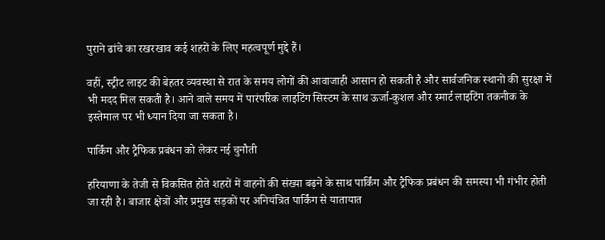पुराने ढांचे का रखरखाव कई शहरों के लिए महत्वपूर्ण मुद्दे हैं।

वहीं, स्ट्रीट लाइट की बेहतर व्यवस्था से रात के समय लोगों की आवाजाही आसान हो सकती है और सार्वजनिक स्थानों की सुरक्षा में भी मदद मिल सकती है। आने वाले समय में पारंपरिक लाइटिंग सिस्टम के साथ ऊर्जा-कुशल और स्मार्ट लाइटिंग तकनीक के इस्तेमाल पर भी ध्यान दिया जा सकता है।

पार्किंग और ट्रैफिक प्रबंधन को लेकर नई चुनौती

हरियाणा के तेजी से विकसित होते शहरों में वाहनों की संख्या बढ़ने के साथ पार्किंग और ट्रैफिक प्रबंधन की समस्या भी गंभीर होती जा रही है। बाजार क्षेत्रों और प्रमुख सड़कों पर अनियंत्रित पार्किंग से यातायात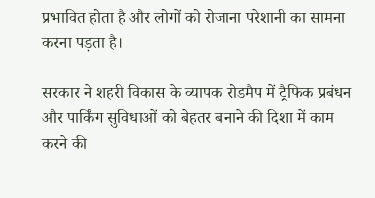प्रभावित होता है और लोगों को रोजाना परेशानी का सामना करना पड़ता है।

सरकार ने शहरी विकास के व्यापक रोडमैप में ट्रैफिक प्रबंधन और पार्किंग सुविधाओं को बेहतर बनाने की दिशा में काम करने की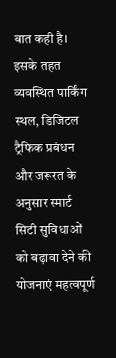बात कही है। इसके तहत व्यवस्थित पार्किंग स्थल, डिजिटल ट्रैफिक प्रबंधन और जरूरत के अनुसार स्मार्ट सिटी सुविधाओं को बढ़ावा देने की योजनाएं महत्वपूर्ण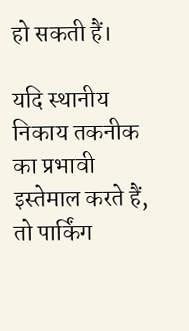हो सकती हैं।

यदि स्थानीय निकाय तकनीक का प्रभावी इस्तेमाल करते हैं, तो पार्किंग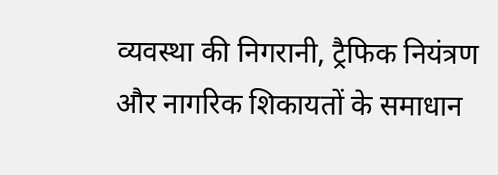व्यवस्था की निगरानी, ट्रैफिक नियंत्रण और नागरिक शिकायतों के समाधान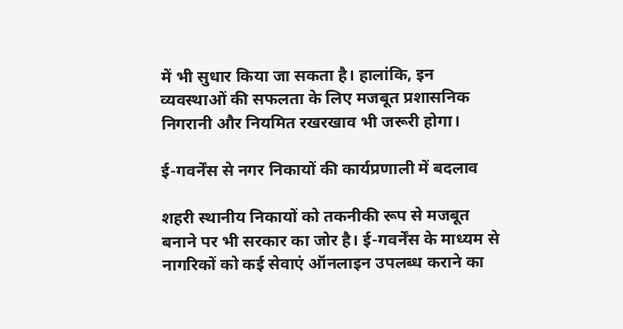में भी सुधार किया जा सकता है। हालांकि, इन व्यवस्थाओं की सफलता के लिए मजबूत प्रशासनिक निगरानी और नियमित रखरखाव भी जरूरी होगा।

ई-गवर्नेंस से नगर निकायों की कार्यप्रणाली में बदलाव

शहरी स्थानीय निकायों को तकनीकी रूप से मजबूत बनाने पर भी सरकार का जोर है। ई-गवर्नेंस के माध्यम से नागरिकों को कई सेवाएं ऑनलाइन उपलब्ध कराने का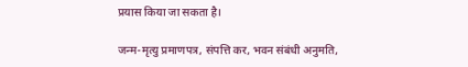प्रयास किया जा सकता है।

जन्म-मृत्यु प्रमाणपत्र, संपत्ति कर, भवन संबंधी अनुमति,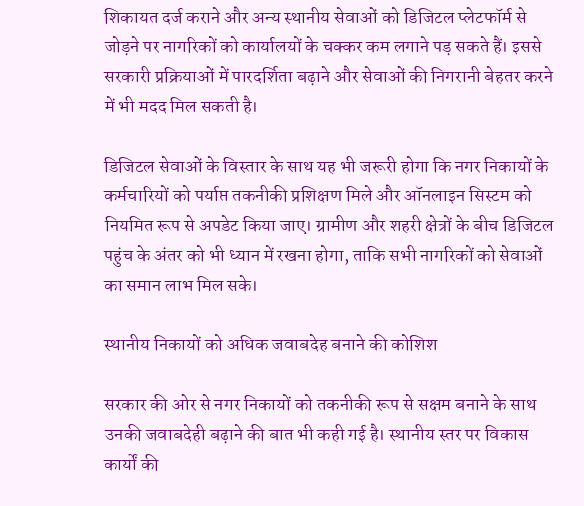शिकायत दर्ज कराने और अन्य स्थानीय सेवाओं को डिजिटल प्लेटफॉर्म से जोड़ने पर नागरिकों को कार्यालयों के चक्कर कम लगाने पड़ सकते हैं। इससे सरकारी प्रक्रियाओं में पारदर्शिता बढ़ाने और सेवाओं की निगरानी बेहतर करने में भी मदद मिल सकती है।

डिजिटल सेवाओं के विस्तार के साथ यह भी जरूरी होगा कि नगर निकायों के कर्मचारियों को पर्याप्त तकनीकी प्रशिक्षण मिले और ऑनलाइन सिस्टम को नियमित रूप से अपडेट किया जाए। ग्रामीण और शहरी क्षेत्रों के बीच डिजिटल पहुंच के अंतर को भी ध्यान में रखना होगा, ताकि सभी नागरिकों को सेवाओं का समान लाभ मिल सके।

स्थानीय निकायों को अधिक जवाबदेह बनाने की कोशिश

सरकार की ओर से नगर निकायों को तकनीकी रूप से सक्षम बनाने के साथ उनकी जवाबदेही बढ़ाने की बात भी कही गई है। स्थानीय स्तर पर विकास कार्यों की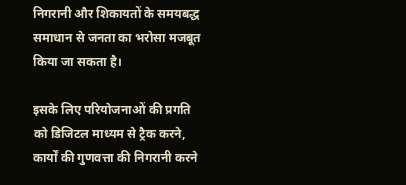निगरानी और शिकायतों के समयबद्ध समाधान से जनता का भरोसा मजबूत किया जा सकता है।

इसके लिए परियोजनाओं की प्रगति को डिजिटल माध्यम से ट्रैक करने, कार्यों की गुणवत्ता की निगरानी करने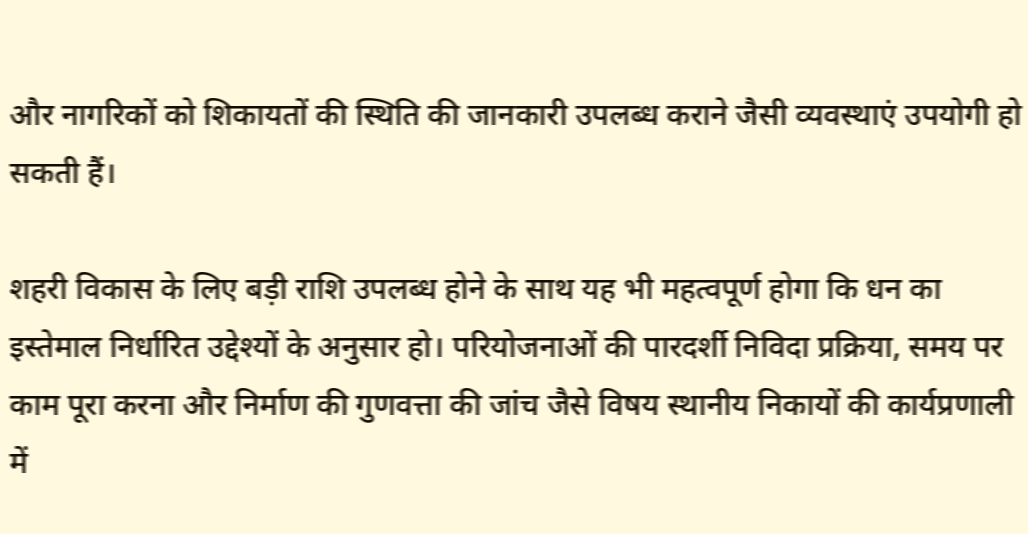और नागरिकों को शिकायतों की स्थिति की जानकारी उपलब्ध कराने जैसी व्यवस्थाएं उपयोगी हो सकती हैं।

शहरी विकास के लिए बड़ी राशि उपलब्ध होने के साथ यह भी महत्वपूर्ण होगा कि धन का इस्तेमाल निर्धारित उद्देश्यों के अनुसार हो। परियोजनाओं की पारदर्शी निविदा प्रक्रिया, समय पर काम पूरा करना और निर्माण की गुणवत्ता की जांच जैसे विषय स्थानीय निकायों की कार्यप्रणाली में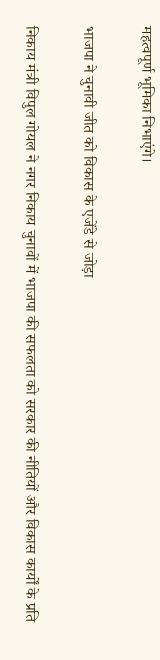महत्वपूर्ण भूमिका निभाएंगे।

भाजपा ने चुनावी जीत को विकास के एजेंडे से जोड़ा

निकाय मंत्री विपुल गोयल ने नगर निकाय चुनावों में भाजपा की सफलता को सरकार की नीतियों और विकास कार्यों के प्रति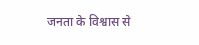जनता के विश्वास से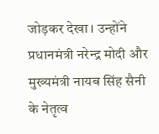जोड़कर देखा। उन्होंने प्रधानमंत्री नरेन्द्र मोदी और मुख्यमंत्री नायब सिंह सैनी के नेतृत्व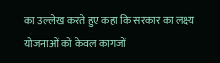का उल्लेख करते हुए कहा कि सरकार का लक्ष्य योजनाओं को केवल कागजों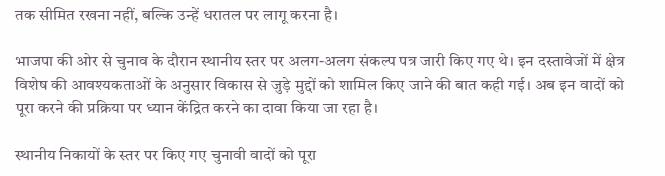तक सीमित रखना नहीं, बल्कि उन्हें धरातल पर लागू करना है।

भाजपा की ओर से चुनाव के दौरान स्थानीय स्तर पर अलग-अलग संकल्प पत्र जारी किए गए थे। इन दस्तावेजों में क्षेत्र विशेष की आवश्यकताओं के अनुसार विकास से जुड़े मुद्दों को शामिल किए जाने की बात कही गई। अब इन वादों को पूरा करने की प्रक्रिया पर ध्यान केंद्रित करने का दावा किया जा रहा है।

स्थानीय निकायों के स्तर पर किए गए चुनावी वादों को पूरा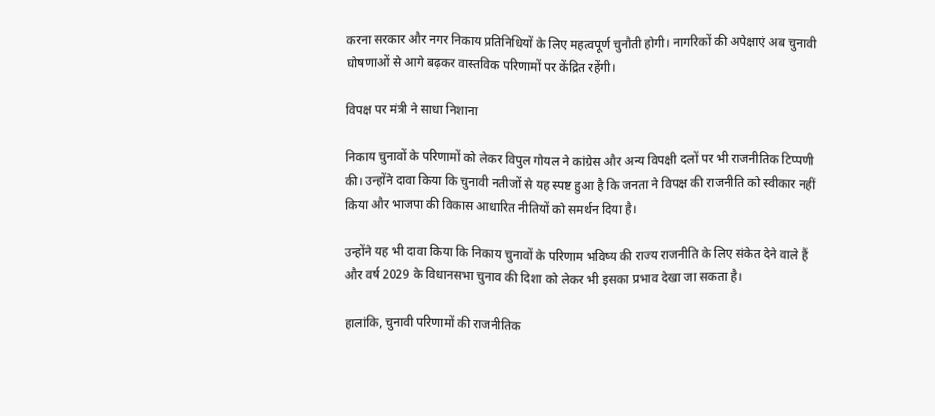करना सरकार और नगर निकाय प्रतिनिधियों के लिए महत्वपूर्ण चुनौती होगी। नागरिकों की अपेक्षाएं अब चुनावी घोषणाओं से आगे बढ़कर वास्तविक परिणामों पर केंद्रित रहेंगी।

विपक्ष पर मंत्री ने साधा निशाना

निकाय चुनावों के परिणामों को लेकर विपुल गोयल ने कांग्रेस और अन्य विपक्षी दलों पर भी राजनीतिक टिप्पणी की। उन्होंने दावा किया कि चुनावी नतीजों से यह स्पष्ट हुआ है कि जनता ने विपक्ष की राजनीति को स्वीकार नहीं किया और भाजपा की विकास आधारित नीतियों को समर्थन दिया है।

उन्होंने यह भी दावा किया कि निकाय चुनावों के परिणाम भविष्य की राज्य राजनीति के लिए संकेत देने वाले हैं और वर्ष 2029 के विधानसभा चुनाव की दिशा को लेकर भी इसका प्रभाव देखा जा सकता है।

हालांकि, चुनावी परिणामों की राजनीतिक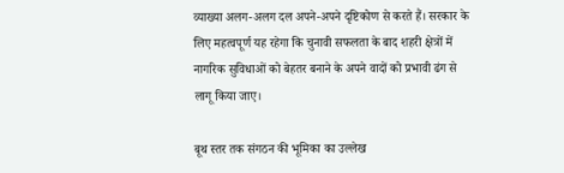व्याख्या अलग-अलग दल अपने-अपने दृष्टिकोण से करते हैं। सरकार के लिए महत्वपूर्ण यह रहेगा कि चुनावी सफलता के बाद शहरी क्षेत्रों में नागरिक सुविधाओं को बेहतर बनाने के अपने वादों को प्रभावी ढंग से लागू किया जाए।

बूथ स्तर तक संगठन की भूमिका का उल्लेख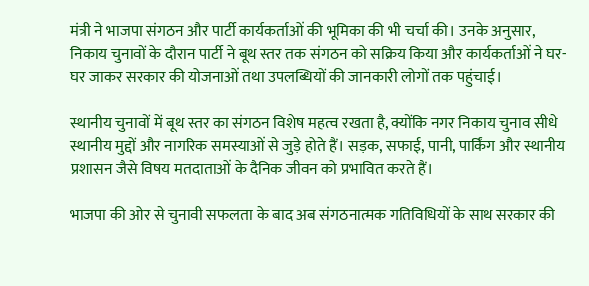मंत्री ने भाजपा संगठन और पार्टी कार्यकर्ताओं की भूमिका की भी चर्चा की। उनके अनुसार, निकाय चुनावों के दौरान पार्टी ने बूथ स्तर तक संगठन को सक्रिय किया और कार्यकर्ताओं ने घर-घर जाकर सरकार की योजनाओं तथा उपलब्धियों की जानकारी लोगों तक पहुंचाई।

स्थानीय चुनावों में बूथ स्तर का संगठन विशेष महत्व रखता है, क्योंकि नगर निकाय चुनाव सीधे स्थानीय मुद्दों और नागरिक समस्याओं से जुड़े होते हैं। सड़क, सफाई, पानी, पार्किंग और स्थानीय प्रशासन जैसे विषय मतदाताओं के दैनिक जीवन को प्रभावित करते हैं।

भाजपा की ओर से चुनावी सफलता के बाद अब संगठनात्मक गतिविधियों के साथ सरकार की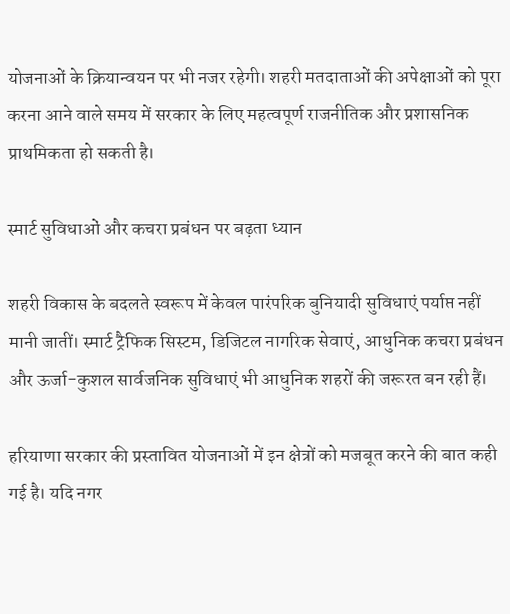योजनाओं के क्रियान्वयन पर भी नजर रहेगी। शहरी मतदाताओं की अपेक्षाओं को पूरा करना आने वाले समय में सरकार के लिए महत्वपूर्ण राजनीतिक और प्रशासनिक प्राथमिकता हो सकती है।

स्मार्ट सुविधाओं और कचरा प्रबंधन पर बढ़ता ध्यान

शहरी विकास के बदलते स्वरूप में केवल पारंपरिक बुनियादी सुविधाएं पर्याप्त नहीं मानी जातीं। स्मार्ट ट्रैफिक सिस्टम, डिजिटल नागरिक सेवाएं, आधुनिक कचरा प्रबंधन और ऊर्जा-कुशल सार्वजनिक सुविधाएं भी आधुनिक शहरों की जरूरत बन रही हैं।

हरियाणा सरकार की प्रस्तावित योजनाओं में इन क्षेत्रों को मजबूत करने की बात कही गई है। यदि नगर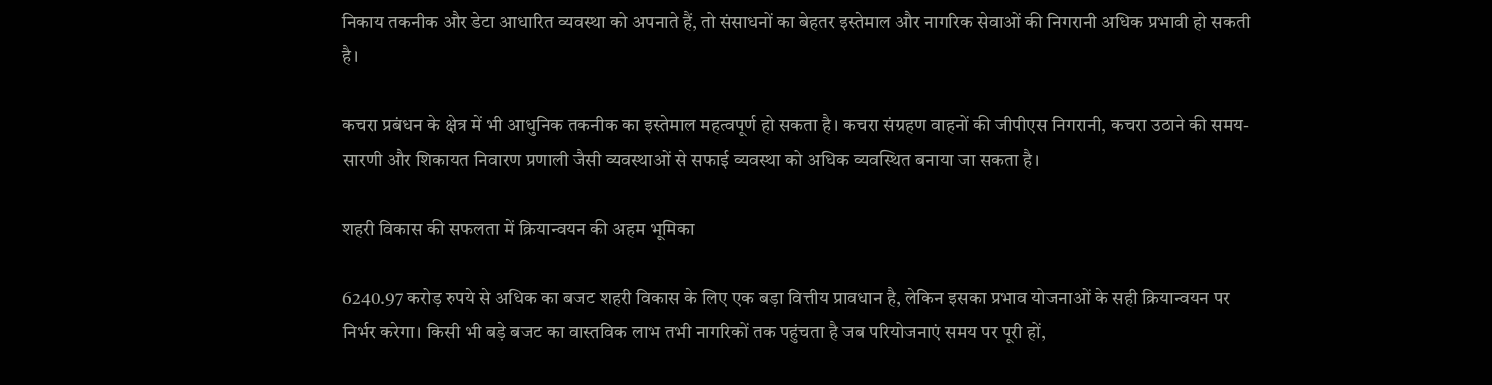निकाय तकनीक और डेटा आधारित व्यवस्था को अपनाते हैं, तो संसाधनों का बेहतर इस्तेमाल और नागरिक सेवाओं की निगरानी अधिक प्रभावी हो सकती है।

कचरा प्रबंधन के क्षेत्र में भी आधुनिक तकनीक का इस्तेमाल महत्वपूर्ण हो सकता है। कचरा संग्रहण वाहनों की जीपीएस निगरानी, कचरा उठाने की समय-सारणी और शिकायत निवारण प्रणाली जैसी व्यवस्थाओं से सफाई व्यवस्था को अधिक व्यवस्थित बनाया जा सकता है।

शहरी विकास की सफलता में क्रियान्वयन की अहम भूमिका

6240.97 करोड़ रुपये से अधिक का बजट शहरी विकास के लिए एक बड़ा वित्तीय प्रावधान है, लेकिन इसका प्रभाव योजनाओं के सही क्रियान्वयन पर निर्भर करेगा। किसी भी बड़े बजट का वास्तविक लाभ तभी नागरिकों तक पहुंचता है जब परियोजनाएं समय पर पूरी हों,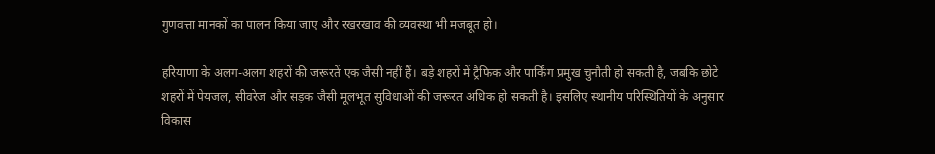गुणवत्ता मानकों का पालन किया जाए और रखरखाव की व्यवस्था भी मजबूत हो।

हरियाणा के अलग-अलग शहरों की जरूरतें एक जैसी नहीं हैं। बड़े शहरों में ट्रैफिक और पार्किंग प्रमुख चुनौती हो सकती है, जबकि छोटे शहरों में पेयजल, सीवरेज और सड़क जैसी मूलभूत सुविधाओं की जरूरत अधिक हो सकती है। इसलिए स्थानीय परिस्थितियों के अनुसार विकास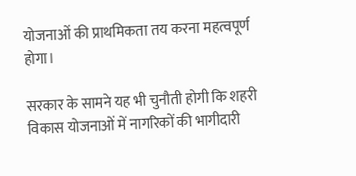योजनाओं की प्राथमिकता तय करना महत्वपूर्ण होगा।

सरकार के सामने यह भी चुनौती होगी कि शहरी विकास योजनाओं में नागरिकों की भागीदारी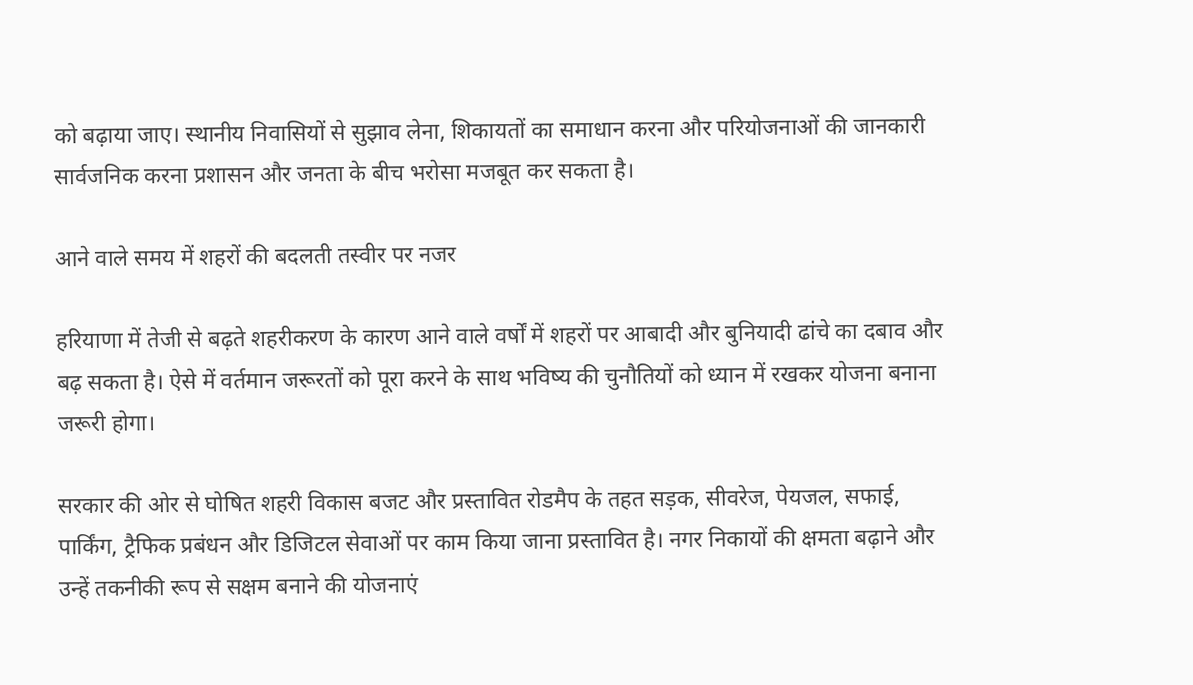को बढ़ाया जाए। स्थानीय निवासियों से सुझाव लेना, शिकायतों का समाधान करना और परियोजनाओं की जानकारी सार्वजनिक करना प्रशासन और जनता के बीच भरोसा मजबूत कर सकता है।

आने वाले समय में शहरों की बदलती तस्वीर पर नजर

हरियाणा में तेजी से बढ़ते शहरीकरण के कारण आने वाले वर्षों में शहरों पर आबादी और बुनियादी ढांचे का दबाव और बढ़ सकता है। ऐसे में वर्तमान जरूरतों को पूरा करने के साथ भविष्य की चुनौतियों को ध्यान में रखकर योजना बनाना जरूरी होगा।

सरकार की ओर से घोषित शहरी विकास बजट और प्रस्तावित रोडमैप के तहत सड़क, सीवरेज, पेयजल, सफाई, पार्किंग, ट्रैफिक प्रबंधन और डिजिटल सेवाओं पर काम किया जाना प्रस्तावित है। नगर निकायों की क्षमता बढ़ाने और उन्हें तकनीकी रूप से सक्षम बनाने की योजनाएं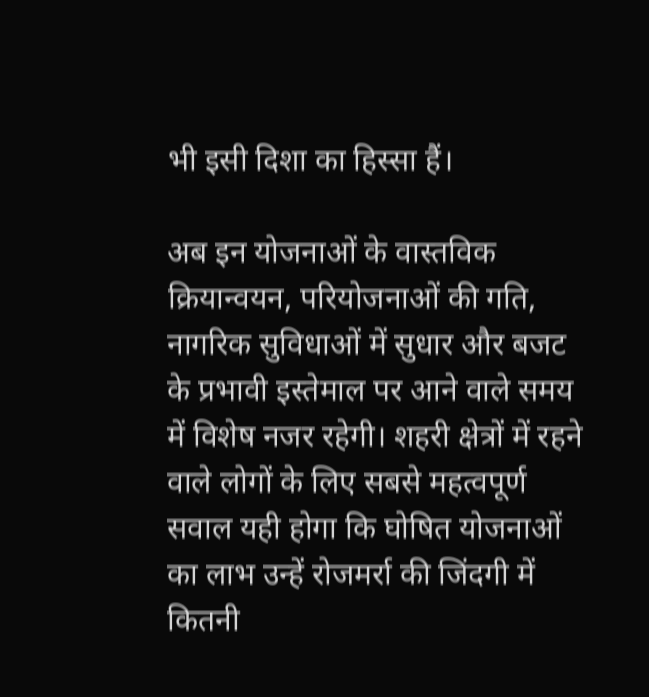भी इसी दिशा का हिस्सा हैं।

अब इन योजनाओं के वास्तविक क्रियान्वयन, परियोजनाओं की गति, नागरिक सुविधाओं में सुधार और बजट के प्रभावी इस्तेमाल पर आने वाले समय में विशेष नजर रहेगी। शहरी क्षेत्रों में रहने वाले लोगों के लिए सबसे महत्वपूर्ण सवाल यही होगा कि घोषित योजनाओं का लाभ उन्हें रोजमर्रा की जिंदगी में कितनी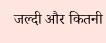जल्दी और कितनी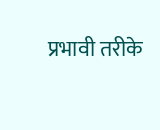प्रभावी तरीके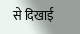से दिखाई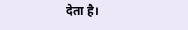देता है।